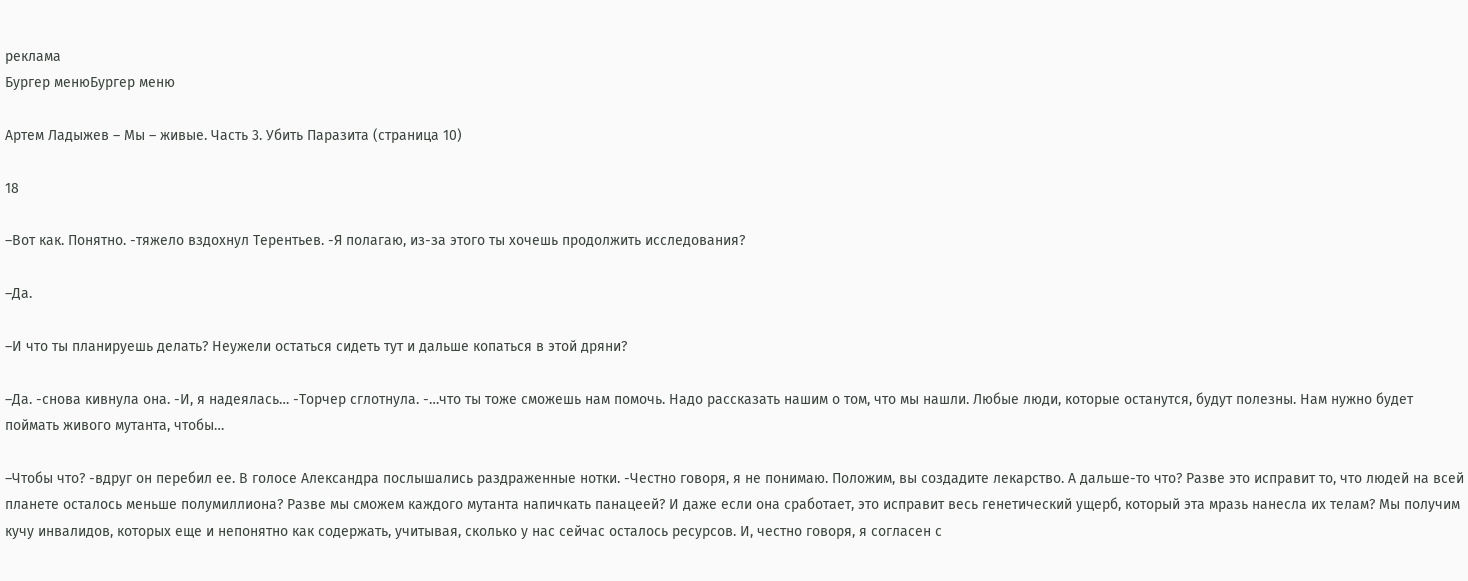реклама
Бургер менюБургер меню

Артем Ладыжев – Мы – живые. Часть 3. Убить Паразита (страница 10)

18

–Вот как. Понятно. -тяжело вздохнул Терентьев. -Я полагаю, из-за этого ты хочешь продолжить исследования?

–Да.

–И что ты планируешь делать? Неужели остаться сидеть тут и дальше копаться в этой дряни?

–Да. -снова кивнула она. -И, я надеялась… -Торчер сглотнула. -…что ты тоже сможешь нам помочь. Надо рассказать нашим о том, что мы нашли. Любые люди, которые останутся, будут полезны. Нам нужно будет поймать живого мутанта, чтобы…

–Чтобы что? -вдруг он перебил ее. В голосе Александра послышались раздраженные нотки. -Честно говоря, я не понимаю. Положим, вы создадите лекарство. А дальше-то что? Разве это исправит то, что людей на всей планете осталось меньше полумиллиона? Разве мы сможем каждого мутанта напичкать панацеей? И даже если она сработает, это исправит весь генетический ущерб, который эта мразь нанесла их телам? Мы получим кучу инвалидов, которых еще и непонятно как содержать, учитывая, сколько у нас сейчас осталось ресурсов. И, честно говоря, я согласен с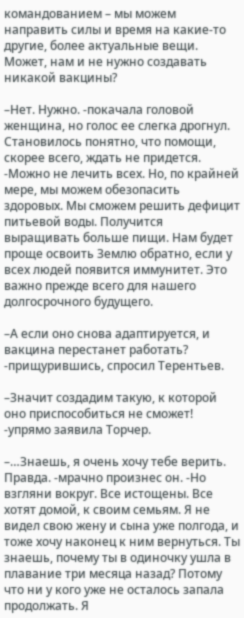командованием – мы можем направить силы и время на какие-то другие, более актуальные вещи. Может, нам и не нужно создавать никакой вакцины?

–Нет. Нужно. -покачала головой женщина, но голос ее слегка дрогнул. Становилось понятно, что помощи, скорее всего, ждать не придется. -Можно не лечить всех. Но, по крайней мере, мы можем обезопасить здоровых. Мы сможем решить дефицит питьевой воды. Получится выращивать больше пищи. Нам будет проще освоить Землю обратно, если у всех людей появится иммунитет. Это важно прежде всего для нашего долгосрочного будущего.

–А если оно снова адаптируется, и вакцина перестанет работать? -прищурившись, спросил Терентьев.

–Значит создадим такую, к которой оно приспособиться не сможет! -упрямо заявила Торчер.

–…Знаешь, я очень хочу тебе верить. Правда. -мрачно произнес он. -Но взгляни вокруг. Все истощены. Все хотят домой, к своим семьям. Я не видел свою жену и сына уже полгода, и тоже хочу наконец к ним вернуться. Ты знаешь, почему ты в одиночку ушла в плавание три месяца назад? Потому что ни у кого уже не осталось запала продолжать. Я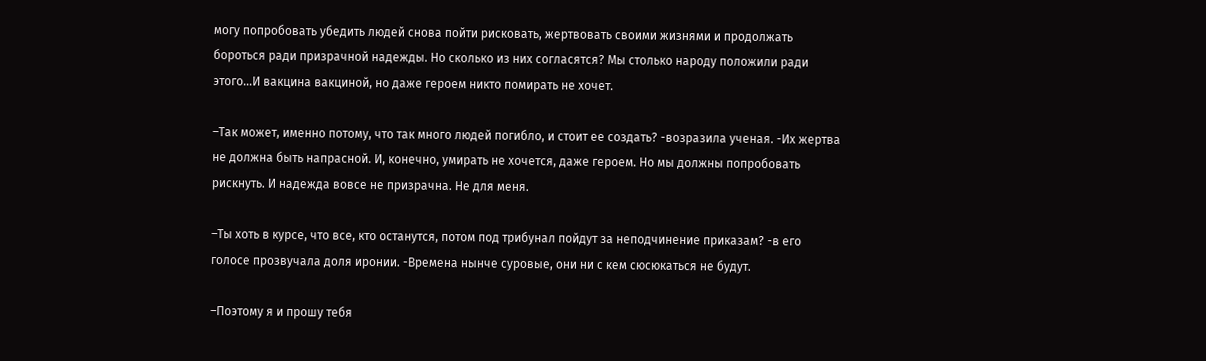могу попробовать убедить людей снова пойти рисковать, жертвовать своими жизнями и продолжать бороться ради призрачной надежды. Но сколько из них согласятся? Мы столько народу положили ради этого…И вакцина вакциной, но даже героем никто помирать не хочет.

–Так может, именно потому, что так много людей погибло, и стоит ее создать? -возразила ученая. -Их жертва не должна быть напрасной. И, конечно, умирать не хочется, даже героем. Но мы должны попробовать рискнуть. И надежда вовсе не призрачна. Не для меня.

–Ты хоть в курсе, что все, кто останутся, потом под трибунал пойдут за неподчинение приказам? -в его голосе прозвучала доля иронии. -Времена нынче суровые, они ни с кем сюсюкаться не будут.

–Поэтому я и прошу тебя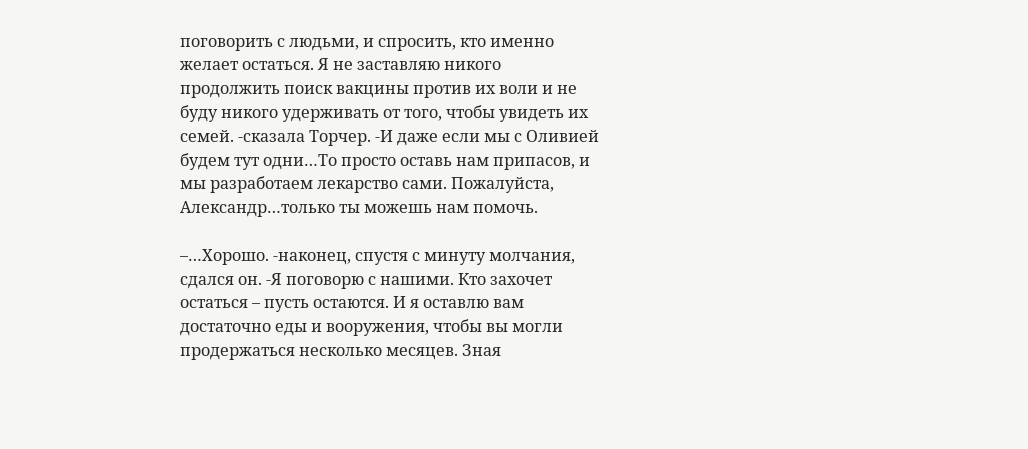поговорить с людьми, и спросить, кто именно желает остаться. Я не заставляю никого продолжить поиск вакцины против их воли и не буду никого удерживать от того, чтобы увидеть их семей. -сказала Торчер. -И даже если мы с Оливией будем тут одни…То просто оставь нам припасов, и мы разработаем лекарство сами. Пожалуйста, Александр…только ты можешь нам помочь.

–…Хорошо. -наконец, спустя с минуту молчания, сдался он. -Я поговорю с нашими. Кто захочет остаться – пусть остаются. И я оставлю вам достаточно еды и вооружения, чтобы вы могли продержаться несколько месяцев. Зная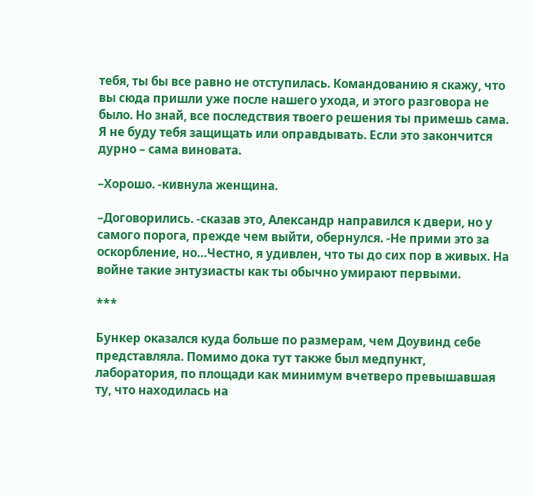тебя, ты бы все равно не отступилась. Командованию я скажу, что вы сюда пришли уже после нашего ухода, и этого разговора не было. Но знай, все последствия твоего решения ты примешь сама. Я не буду тебя защищать или оправдывать. Если это закончится дурно – сама виновата.

–Хорошо. -кивнула женщина.

–Договорились. -сказав это, Александр направился к двери, но у самого порога, прежде чем выйти, обернулся. -Не прими это за оскорбление, но…Честно, я удивлен, что ты до сих пор в живых. На войне такие энтузиасты как ты обычно умирают первыми.

***

Бункер оказался куда больше по размерам, чем Доувинд себе представляла. Помимо дока тут также был медпункт, лаборатория, по площади как минимум вчетверо превышавшая ту, что находилась на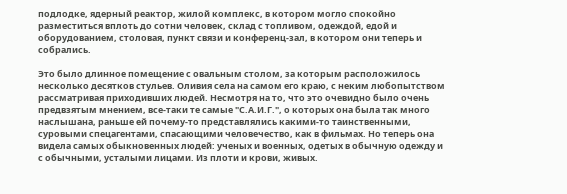подлодке, ядерный реактор, жилой комплекс, в котором могло спокойно разместиться вплоть до сотни человек, склад с топливом, одеждой, едой и оборудованием, столовая, пункт связи и конференц-зал, в котором они теперь и собрались.

Это было длинное помещение с овальным столом, за которым расположилось несколько десятков стульев. Оливия села на самом его краю, с неким любопытством рассматривая приходивших людей. Несмотря на то, что это очевидно было очень предвзятым мнением, все-таки те самые "С.А.И.Г.", о которых она была так много наслышана, раньше ей почему-то представлялись какими-то таинственными, суровыми спецагентами, спасающими человечество, как в фильмах. Но теперь она видела самых обыкновенных людей: ученых и военных, одетых в обычную одежду и с обычными, усталыми лицами. Из плоти и крови, живых.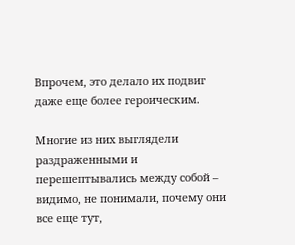Впрочем, это делало их подвиг даже еще более героическим.

Многие из них выглядели раздраженными и перешептывались между собой – видимо, не понимали, почему они все еще тут,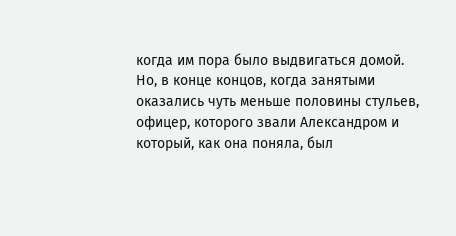когда им пора было выдвигаться домой. Но, в конце концов, когда занятыми оказались чуть меньше половины стульев, офицер, которого звали Александром и который, как она поняла, был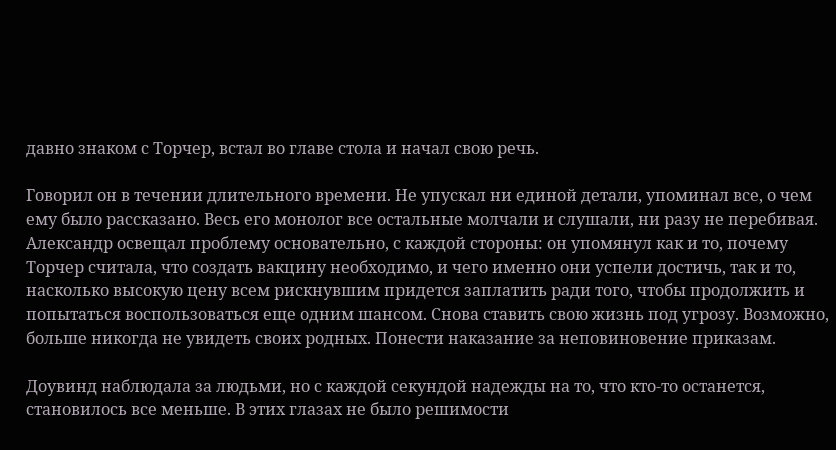давно знаком с Торчер, встал во главе стола и начал свою речь.

Говорил он в течении длительного времени. Не упускал ни единой детали, упоминал все, о чем ему было рассказано. Весь его монолог все остальные молчали и слушали, ни разу не перебивая. Александр освещал проблему основательно, с каждой стороны: он упомянул как и то, почему Торчер считала, что создать вакцину необходимо, и чего именно они успели достичь, так и то, насколько высокую цену всем рискнувшим придется заплатить ради того, чтобы продолжить и попытаться воспользоваться еще одним шансом. Снова ставить свою жизнь под угрозу. Возможно, больше никогда не увидеть своих родных. Понести наказание за неповиновение приказам.

Доувинд наблюдала за людьми, но с каждой секундой надежды на то, что кто-то останется, становилось все меньше. В этих глазах не было решимости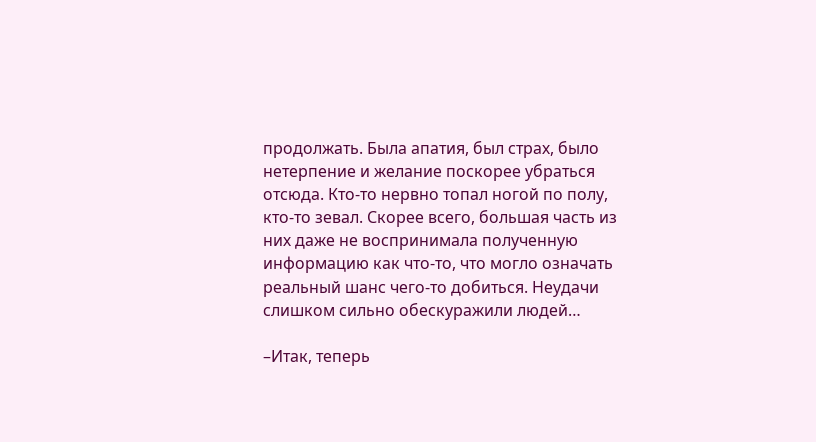продолжать. Была апатия, был страх, было нетерпение и желание поскорее убраться отсюда. Кто-то нервно топал ногой по полу, кто-то зевал. Скорее всего, большая часть из них даже не воспринимала полученную информацию как что-то, что могло означать реальный шанс чего-то добиться. Неудачи слишком сильно обескуражили людей…

–Итак, теперь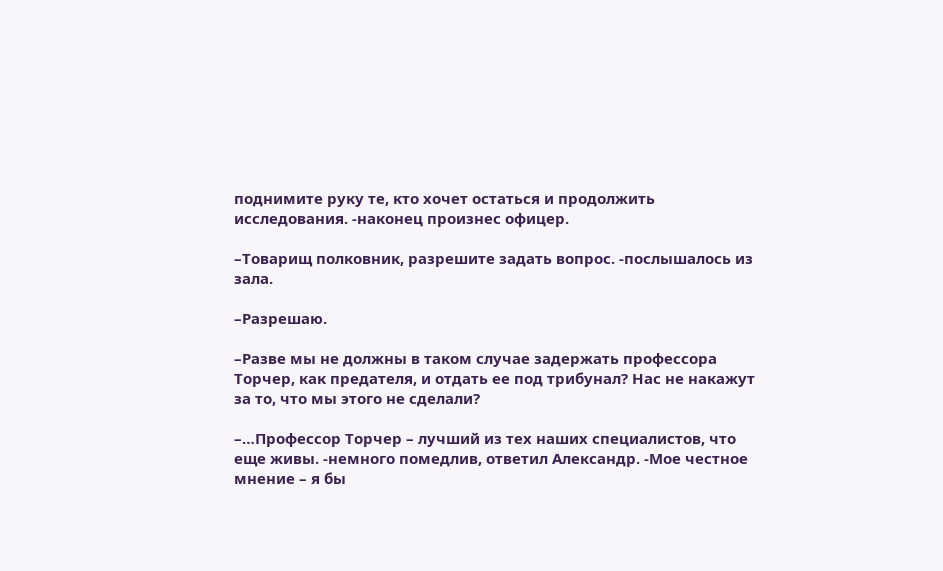поднимите руку те, кто хочет остаться и продолжить исследования. -наконец произнес офицер.

–Товарищ полковник, разрешите задать вопрос. -послышалось из зала.

–Разрешаю.

–Разве мы не должны в таком случае задержать профессора Торчер, как предателя, и отдать ее под трибунал? Нас не накажут за то, что мы этого не сделали?

–…Профессор Торчер – лучший из тех наших специалистов, что еще живы. -немного помедлив, ответил Александр. -Мое честное мнение – я бы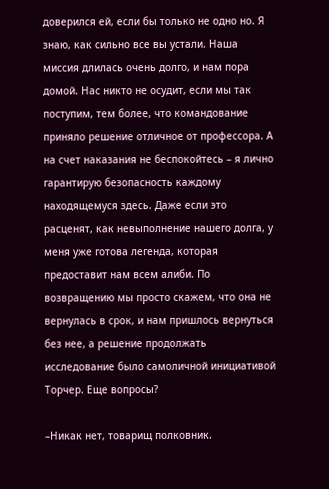доверился ей, если бы только не одно но. Я знаю, как сильно все вы устали. Наша миссия длилась очень долго, и нам пора домой. Нас никто не осудит, если мы так поступим, тем более, что командование приняло решение отличное от профессора. А на счет наказания не беспокойтесь – я лично гарантирую безопасность каждому находящемуся здесь. Даже если это расценят, как невыполнение нашего долга, у меня уже готова легенда, которая предоставит нам всем алиби. По возвращению мы просто скажем, что она не вернулась в срок, и нам пришлось вернуться без нее, а решение продолжать исследование было самоличной инициативой Торчер. Еще вопросы?

–Никак нет, товарищ полковник.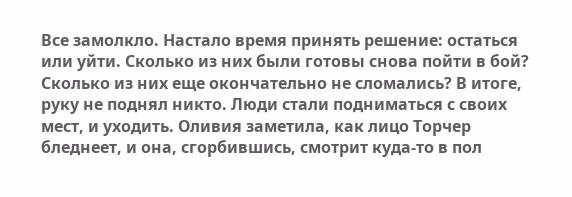Все замолкло. Настало время принять решение: остаться или уйти. Сколько из них были готовы снова пойти в бой? Сколько из них еще окончательно не сломались? В итоге, руку не поднял никто. Люди стали подниматься с своих мест, и уходить. Оливия заметила, как лицо Торчер бледнеет, и она, сгорбившись, смотрит куда-то в пол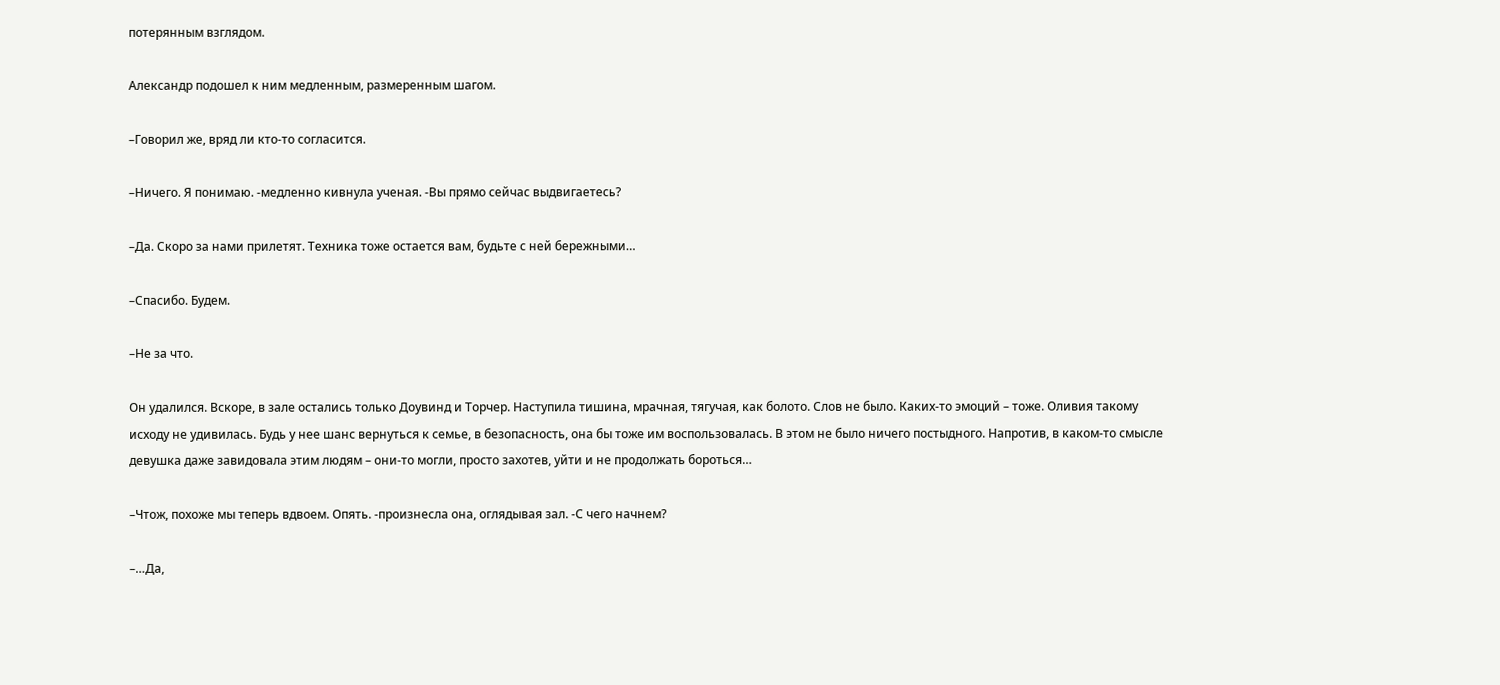потерянным взглядом.

Александр подошел к ним медленным, размеренным шагом.

–Говорил же, вряд ли кто-то согласится.

–Ничего. Я понимаю. -медленно кивнула ученая. -Вы прямо сейчас выдвигаетесь?

–Да. Скоро за нами прилетят. Техника тоже остается вам, будьте с ней бережными…

–Спасибо. Будем.

–Не за что.

Он удалился. Вскоре, в зале остались только Доувинд и Торчер. Наступила тишина, мрачная, тягучая, как болото. Слов не было. Каких-то эмоций – тоже. Оливия такому исходу не удивилась. Будь у нее шанс вернуться к семье, в безопасность, она бы тоже им воспользовалась. В этом не было ничего постыдного. Напротив, в каком-то смысле девушка даже завидовала этим людям – они-то могли, просто захотев, уйти и не продолжать бороться…

–Чтож, похоже мы теперь вдвоем. Опять. -произнесла она, оглядывая зал. -С чего начнем?

–…Да,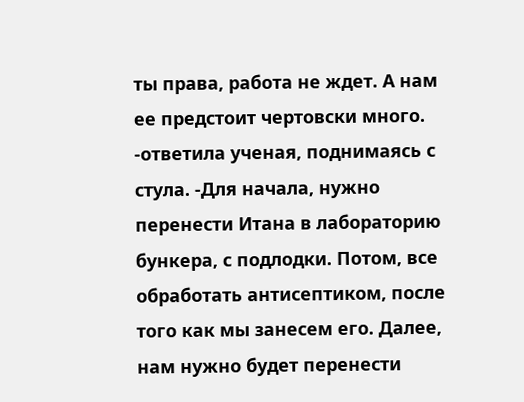ты права, работа не ждет. А нам ее предстоит чертовски много. -ответила ученая, поднимаясь с стула. -Для начала, нужно перенести Итана в лабораторию бункера, с подлодки. Потом, все обработать антисептиком, после того как мы занесем его. Далее, нам нужно будет перенести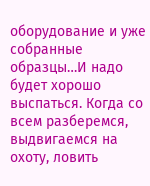оборудование и уже собранные образцы…И надо будет хорошо выспаться. Когда со всем разберемся, выдвигаемся на охоту, ловить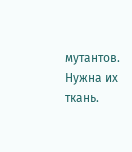мутантов. Нужна их ткань.